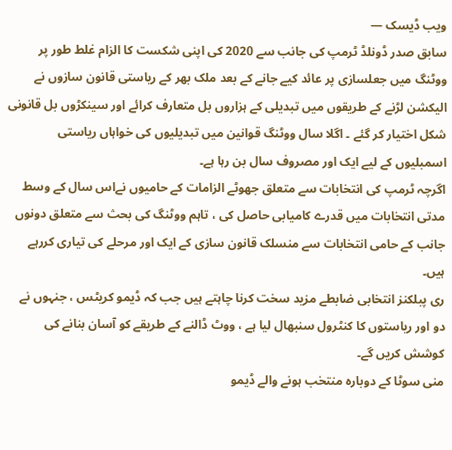ویب ڈیسک —
سابق صدر ڈونلڈ ٹرمپ کی جانب سے 2020 کی اپنی شکست کا الزام غلط طور پر ووٹنگ میں جعلسازی پر عائد کیے جانے کے بعد ملک بھر کے ریاستی قانون سازوں نے الیکشن لڑنے کے طریقوں میں تبدیلی کے ہزاروں بل متعارف کرائے اور سینکڑوں بل قانونی شکل اختیار کر گئے ۔ اگلا سال ووٹنگ قوانین میں تبدیلیوں کی خواہاں ریاستی اسمبلیوں کے لیے ایک اور مصروف سال بن رہا ہے۔
اگرچہ ٹرمپ کی انتخابات سے متعلق جھوٹے الزامات کے حامیوں نےاس سال کے وسط مدتی انتخابات میں قدرے کامیابی حاصل کی ، تاہم ووٹنگ کی بحث سے متعلق دونوں جانب کے حامی انتخابات سے منسلک قانون سازی کے ایک اور مرحلے کی تیاری کررہے ہیں۔
ری پبلکنز انتخابی ضابطے مزید سخت کرنا چاہتے ہیں جب کہ ڈیمو کریٹس ، جنہوں نے دو اور ریاستوں کا کنٹرول سنبھال لیا ہے ، ووٹ ڈالنے کے طریقے کو آسان بنانے کی کوشش کریں گے۔
منی سوٹا کے دوبارہ منتخب ہونے والے ڈیمو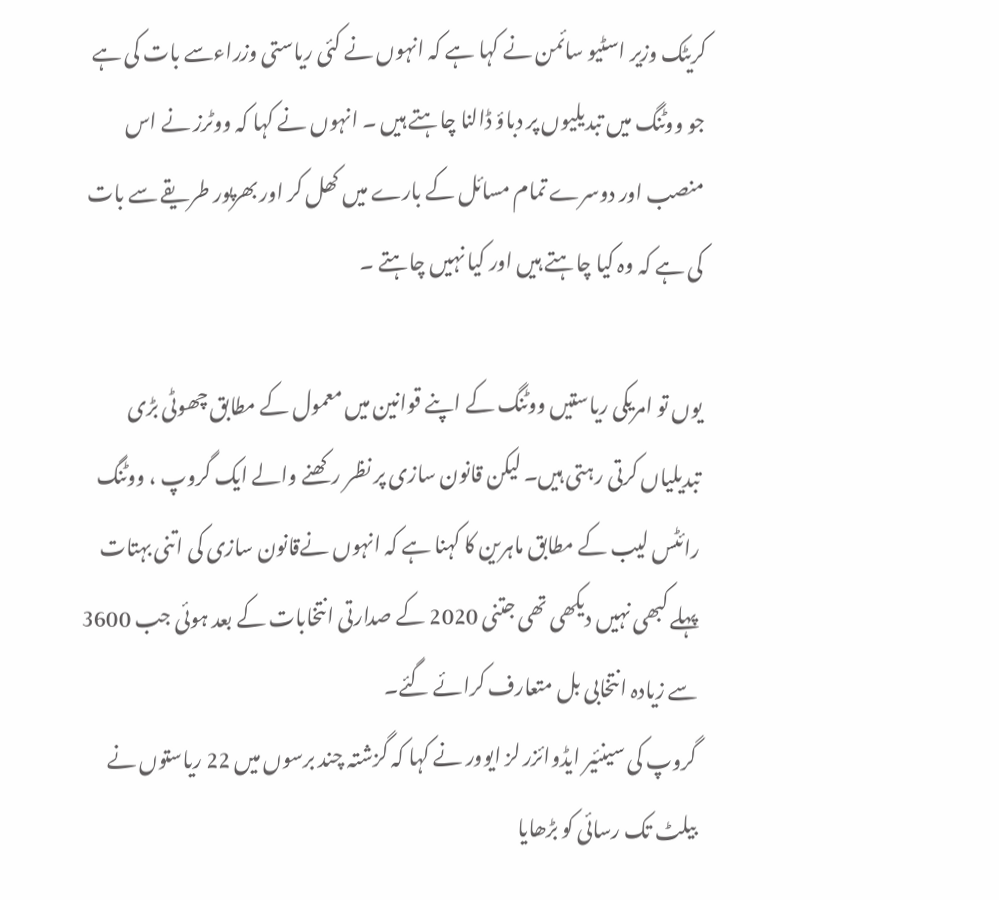کریٹک وزیر اسٹیو سائمن نے کہا ہے کہ انہوں نے کئی ریاستی وزراءسے بات کی ہے جو ووٹنگ میں تبدیلیوں پر دباؤ ڈالنا چاہتے ہیں ۔ انہوں نے کہا کہ ووٹرز نے اس منصب اور دوسرے تمام مسائل کے بارے میں کھل کر اور بھرپور طریقے سے بات کی ہے کہ وہ کیا چاہتے ہیں اور کیا نہیں چاہتے ۔

یوں تو امریکی ریاستیں ووٹنگ کے اپنے قوانین میں معمول کے مطابق چھوٹی بڑی تبدیلیاں کرتی رہتی ہیں۔ لیکن قانون سازی پر نظر رکھنے والے ایک گروپ ، ووٹنگ رائٹس لیب کے مطابق ماہرین کا کہنا ہے کہ انہوں نےقانون سازی کی اتنی بہتات پہلے کبھی نہیں دیکھی تھی جتنی 2020 کے صدارتی انتخابات کے بعد ہوئی جب 3600 سے زیادہ انتخابی بل متعارف کرائے گئے۔
گروپ کی سینئیر ایڈوائزر لز ایوور نے کہا کہ گزشتہ چند برسوں میں 22 ریاستوں نے بیلٹ تک رسائی کو بڑھایا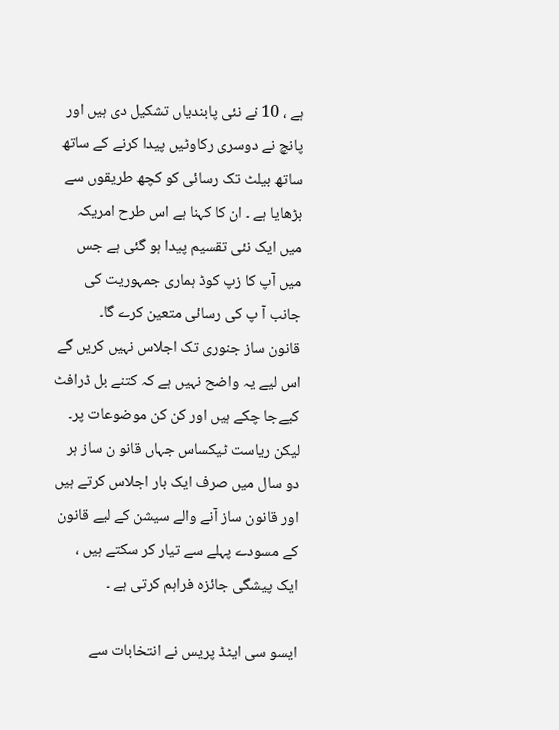ہے ، 10 نے نئی پابندیاں تشکیل دی ہیں اور پانچ نے دوسری رکاوٹیں پیدا کرنے کے ساتھ ساتھ بیلٹ تک رسائی کو کچھ طریقوں سے بڑھایا ہے ۔ ان کا کہنا ہے اس طرح امریکہ میں ایک نئی تقسیم پیدا ہو گئی ہے جس میں آپ کا زپ کوڈ ہماری جمہوریت کی جانب آ پ کی رسائی متعین کرے گا۔
قانون ساز جنوری تک اجلاس نہیں کریں گے اس لیے یہ واضح نہیں ہے کہ کتنے بل ڈرافٹ کیےجا چکے ہیں اور کن کن موضوعات پر۔ لیکن ریاست ٹیکساس جہاں قانو ن ساز ہر دو سال میں صرف ایک بار اجلاس کرتے ہیں اور قانون ساز آنے والے سیشن کے لیے قانون کے مسودے پہلے سے تیار کر سکتے ہیں ، ایک پیشگی جائزہ فراہم کرتی ہے ۔

ایسو سی ایٹڈ پریس نے انتخابات سے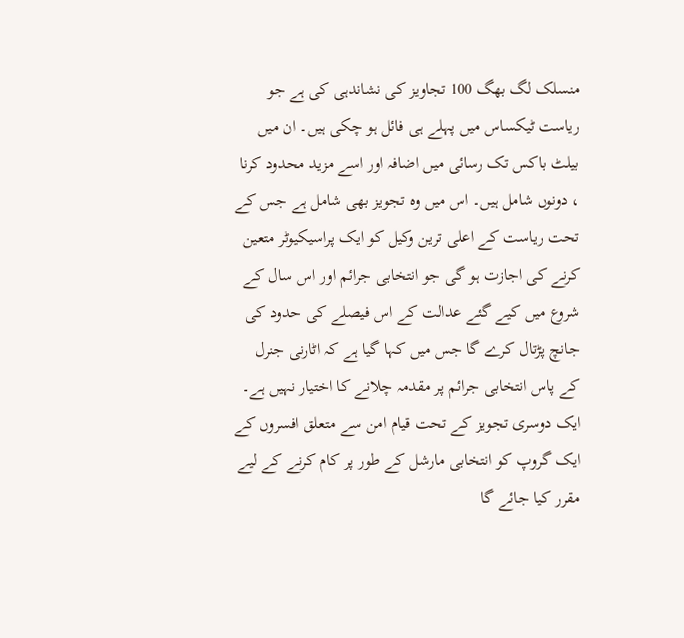منسلک لگ بھگ 100 تجاویز کی نشاندہی کی ہے جو ریاست ٹیکساس میں پہلے ہی فائل ہو چکی ہیں۔ ان میں بیلٹ باکس تک رسائی میں اضافہ اور اسے مزید محدود کرنا ، دونوں شامل ہیں۔ اس میں وہ تجویز بھی شامل ہے جس کے تحت ریاست کے اعلی ترین وکیل کو ایک پراسیکیوٹر متعین کرنے کی اجازت ہو گی جو انتخابی جرائم اور اس سال کے شروع میں کیے گئے عدالت کے اس فیصلے کی حدود کی جانچ پڑتال کرے گا جس میں کہا گیا ہے کہ اٹارنی جنرل کے پاس انتخابی جرائم پر مقدمہ چلانے کا اختیار نہیں ہے۔
ایک دوسری تجویز کے تحت قیام امن سے متعلق افسروں کے ایک گروپ کو انتخابی مارشل کے طور پر کام کرنے کے لیے مقرر کیا جائے گا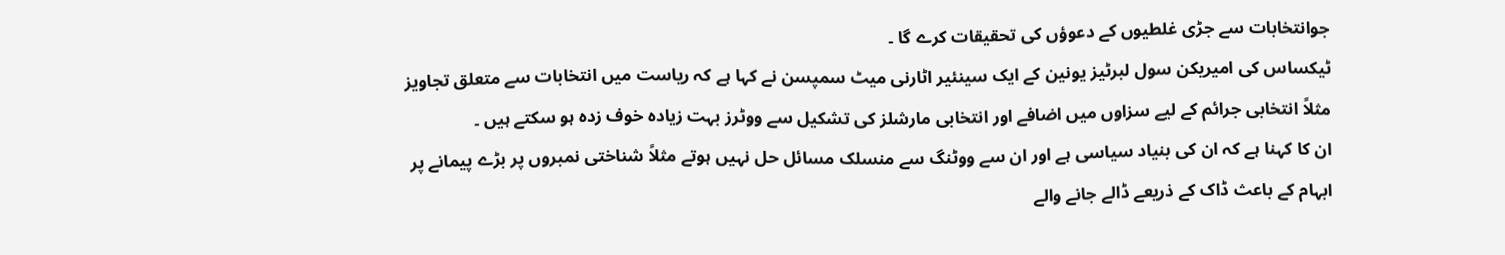جوانتخابات سے جڑی غلطیوں کے دعوؤں کی تحقیقات کرے گا ۔
ٹیکساس کی امیریکن سول لبرٹیز یونین کے ایک سینئیر اٹارنی میٹ سمپسن نے کہا ہے کہ ریاست میں انتخابات سے متعلق تجاویز مثلاً انتخابی جرائم کے لیے سزاوں میں اضافے اور انتخابی مارشلز کی تشکیل سے ووٹرز بہت زیادہ خوف زدہ ہو سکتے ہیں ۔
ان کا کہنا ہے کہ ان کی بنیاد سیاسی ہے اور ان سے ووٹنگ سے منسلک مسائل حل نہیں ہوتے مثلاً شناختی نمبروں پر بڑے پیمانے پر ابہام کے باعث ڈاک کے ذریعے ڈالے جانے والے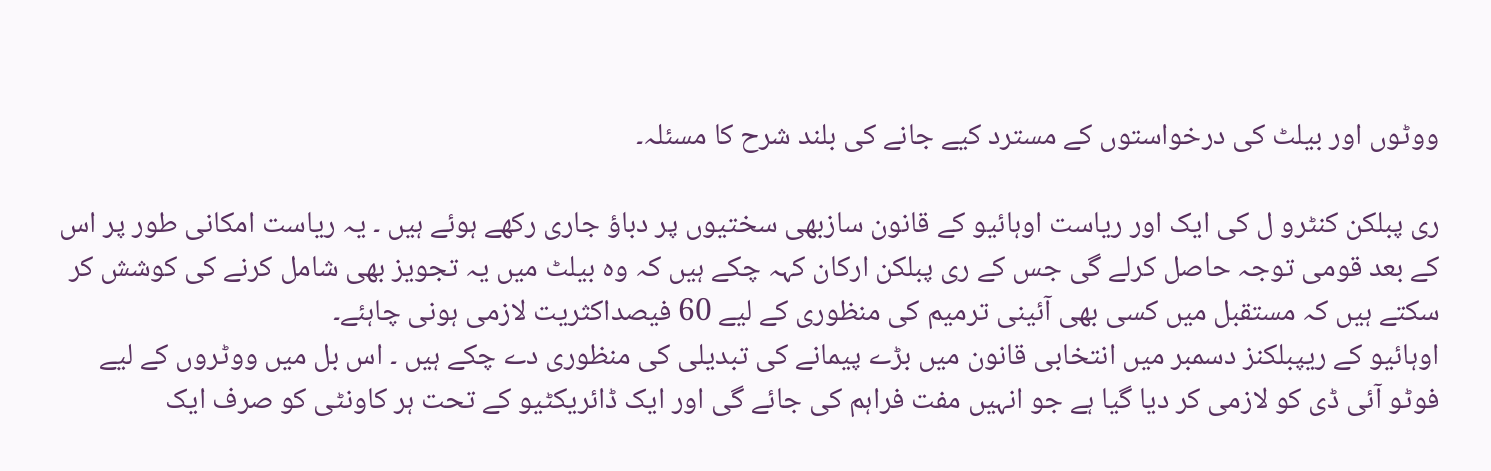ووٹوں اور بیلٹ کی درخواستوں کے مسترد کیے جانے کی بلند شرح کا مسئلہ۔

ری پبلکن کنٹرو ل کی ایک اور ریاست اوہائیو کے قانون سازبھی سختیوں پر دباؤ جاری رکھے ہوئے ہیں ۔ یہ ریاست امکانی طور پر اس کے بعد قومی توجہ حاصل کرلے گی جس کے ری پبلکن ارکان کہہ چکے ہیں کہ وہ بیلٹ میں یہ تجویز بھی شامل کرنے کی کوشش کر سکتے ہیں کہ مستقبل میں کسی بھی آئینی ترمیم کی منظوری کے لیے 60 فیصداکثریت لازمی ہونی چاہئے۔
اوہائیو کے ریپبلکنز دسمبر میں انتخابی قانون میں بڑے پیمانے کی تبدیلی کی منظوری دے چکے ہیں ۔ اس بل میں ووٹروں کے لیے فوٹو آئی ڈی کو لازمی کر دیا گیا ہے جو انہیں مفت فراہم کی جائے گی اور ایک ڈائریکٹیو کے تحت ہر کاونٹی کو صرف ایک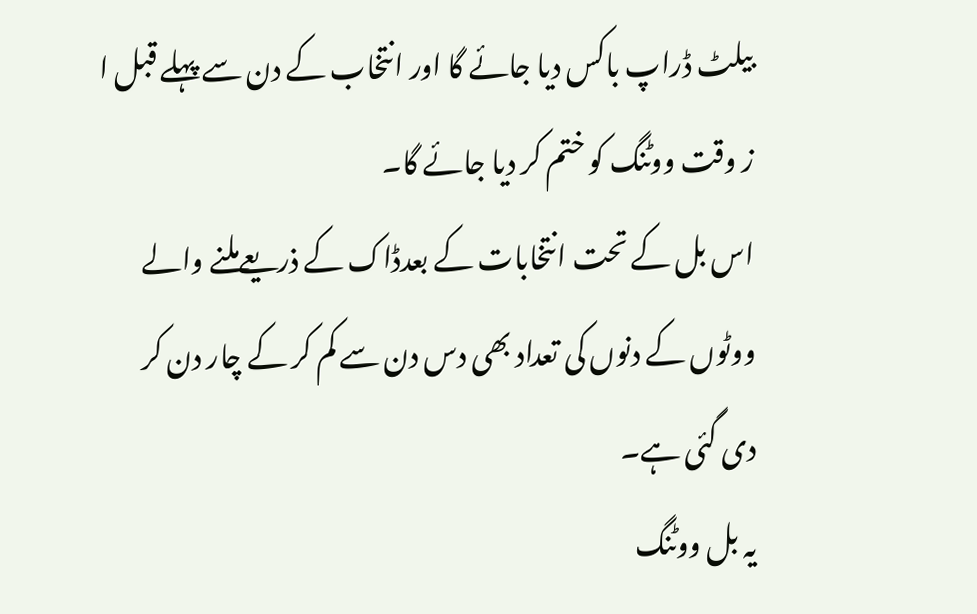بیلٹ ڈراپ باکس دیا جائے گا اور انتخاب کے دن سے پہلے قبل ا ز وقت ووٹنگ کو ختم کر دیا جائے گا۔
اس بل کے تحت انتخابات کے بعدڈاک کے ذریعےملنے والے ووٹوں کے دنوں کی تعداد بھی دس دن سے کم کر کے چار دن کر دی گئی ہے۔
یہ بل ووٹنگ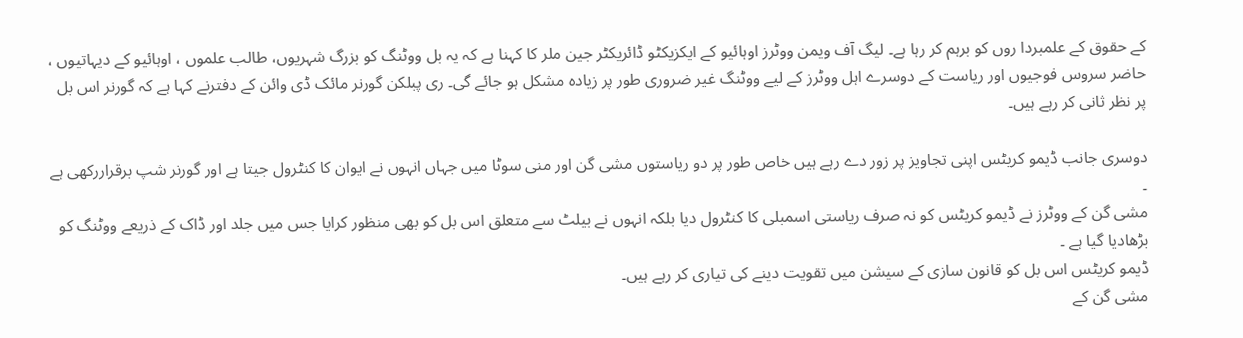کے حقوق کے علمبردا روں کو برہم کر رہا ہے۔ لیگ آف ویمن ووٹرز اوہائیو کے ایکزیکٹو ڈائریکٹر جین ملر کا کہنا ہے کہ یہ بل ووٹنگ کو بزرگ شہریوں، طالب علموں ، اوہائیو کے دیہاتیوں ، حاضر سروس فوجیوں اور ریاست کے دوسرے اہل ووٹرز کے لیے ووٹنگ غیر ضروری طور پر زیادہ مشکل ہو جائے گی۔ ری پبلکن گورنر مائک ڈی وائن کے دفترنے کہا ہے کہ گورنر اس بل پر نظر ثانی کر رہے ہیں۔

دوسری جانب ڈیمو کریٹس اپنی تجاویز پر زور دے رہے ہیں خاص طور پر دو ریاستوں مشی گن اور منی سوٹا میں جہاں انہوں نے ایوان کا کنٹرول جیتا ہے اور گورنر شپ برقراررکھی ہے ۔
مشی گن کے ووٹرز نے ڈیمو کریٹس کو نہ صرف ریاستی اسمبلی کا کنٹرول دیا بلکہ انہوں نے بیلٹ سے متعلق اس بل کو بھی منظور کرایا جس میں جلد اور ڈاک کے ذریعے ووٹنگ کو بڑھادیا گیا ہے ۔
ڈیمو کریٹس اس بل کو قانون سازی کے سیشن میں تقویت دینے کی تیاری کر رہے ہیں۔
مشی گن کے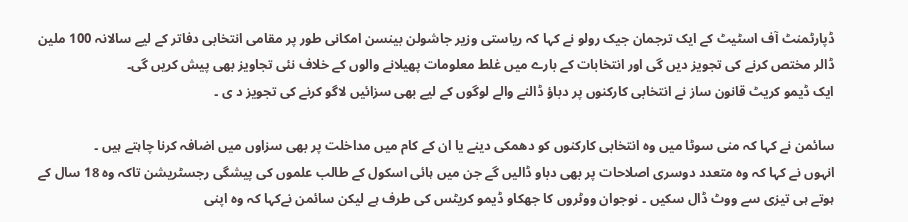ڈپارٹمنٹ آف اسٹیٹ کے ایک ترجمان جیک رولو نے کہا کہ ریاستی وزیر جاشولن بینسن امکانی طور پر مقامی انتخابی دفاتر کے لیے سالانہ 100 ملین ڈالر مختص کرنے کی تجویز دیں گی اور انتخابات کے بارے میں غلط معلومات پھیلانے والوں کے خلاف نئی تجاویز بھی پیش کریں گی۔
ایک ڈیمو کریٹ قانون ساز نے انتخابی کارکنوں پر دباؤ ڈالنے والے لوگوں کے لیے بھی سزائیں لاگو کرنے کی تجویز د ی ۔

سائمن نے کہا کہ منی سوٹا میں وہ انتخابی کارکنوں کو دھمکی دینے یا ان کے کام میں مداخلت پر بھی سزاوں میں اضافہ کرنا چاہتے ہیں ۔
انہوں نے کہا کہ وہ متعدد دوسری اصلاحات پر بھی دباو ڈالیں گے جن میں ہائی اسکول کے طالب علموں کی پیشگی رجسٹریشن تاکہ وہ 18 سال کے ہوتے ہی تیزی سے ووٹ ڈال سکیں ۔ نوجوان ووٹروں کا جھکاو ڈیمو کریٹس کی طرف ہے لیکن سائمن نےکہا کہ وہ اپنی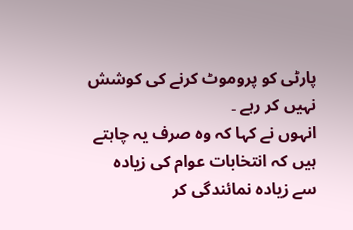پارٹی کو پروموٹ کرنے کی کوشش نہیں کر رہے ۔
انہوں نے کہا کہ وہ صرف یہ چاہتے ہیں کہ انتخابات عوام کی زیادہ سے زیادہ نمائندگی کر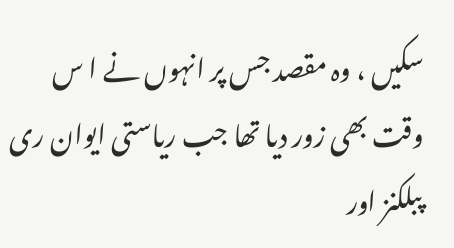سکیں ، وہ مقصد جس پر انہوں نے ا س وقت بھی زور دیا تھا جب ریاستی ایوان ری پبلکنز اور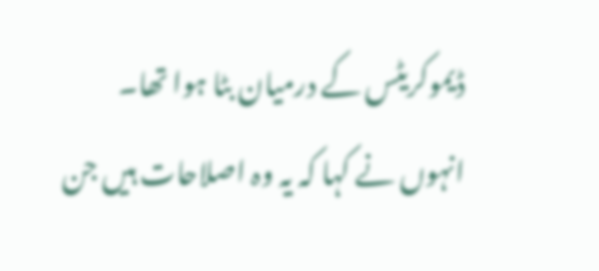ڈیموکریٹس کے درمیان بٹا ہوا تھا۔
انہوں نے کہا کہ یہ وہ اصلاحات ہیں جن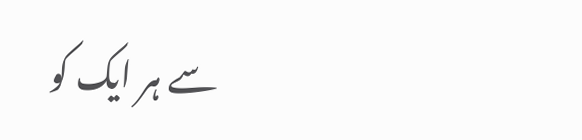سے ہر ایک کو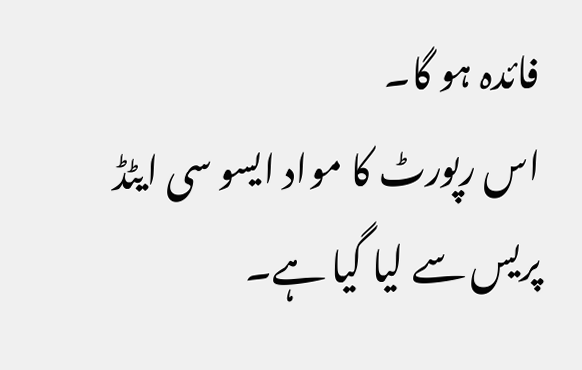فائدہ ہو گا۔
اس رپورٹ کا مواد ایسو سی ایٹڈ پریس سے لیا گیا ہے۔